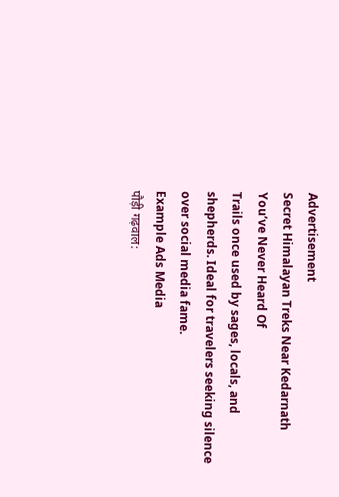Advertisement
Secret Himalayan Treks Near Kedarnath You’ve Never Heard Of
Trails once used by sages, locals, and shepherds. Ideal for travelers seeking silence over social media fame.
Example Ads Media
पौड़ी गढ़वाल: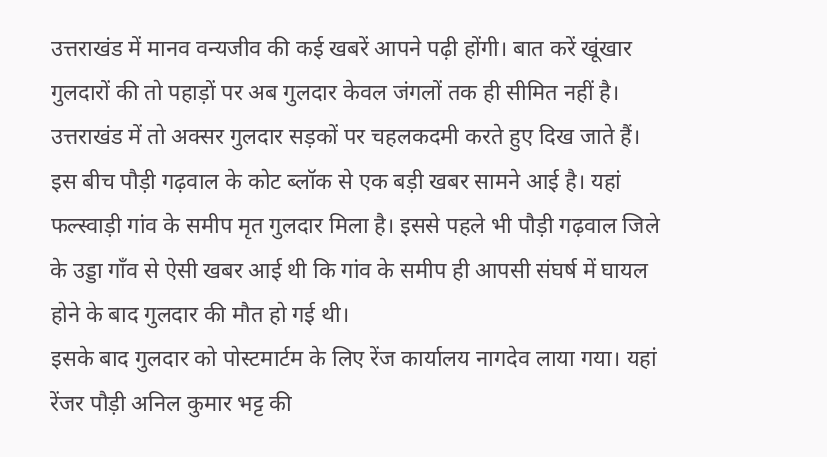उत्तराखंड में मानव वन्यजीव की कई खबरें आपने पढ़ी होंगी। बात करें खूंखार गुलदारों की तो पहाड़ों पर अब गुलदार केवल जंगलों तक ही सीमित नहीं है। उत्तराखंड में तो अक्सर गुलदार सड़कों पर चहलकदमी करते हुए दिख जाते हैं। इस बीच पौड़ी गढ़वाल के कोट ब्लॉक से एक बड़ी खबर सामने आई है। यहां फल्स्वाड़ी गांव के समीप मृत गुलदार मिला है। इससे पहले भी पौड़ी गढ़वाल जिले के उड्डा गाँव से ऐसी खबर आई थी कि गांव के समीप ही आपसी संघर्ष में घायल होने के बाद गुलदार की मौत हो गई थी।
इसके बाद गुलदार को पोस्टमार्टम के लिए रेंज कार्यालय नागदेव लाया गया। यहां रेंजर पौड़ी अनिल कुमार भट्ट की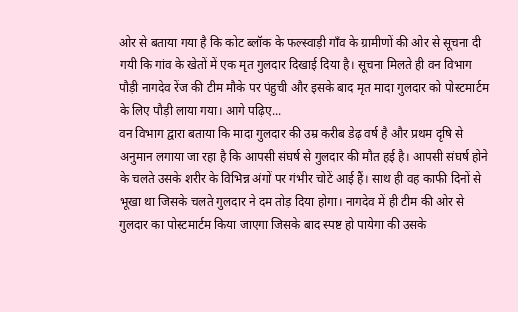ओर से बताया गया है कि कोट ब्लॉक के फल्स्वाड़ी गाँव के ग्रामीणों की ओर से सूचना दी गयी कि गांव के खेतों में एक मृत गुलदार दिखाई दिया है। सूचना मिलते ही वन विभाग पौड़ी नागदेव रेंज की टीम मौके पर पंहुची और इसके बाद मृत मादा गुलदार को पोस्टमार्टम के लिए पौड़ी लाया गया। आगे पढ़िए...
वन विभाग द्वारा बताया कि मादा गुलदार की उम्र करीब डेढ़ वर्ष है और प्रथम दृषि से अनुमान लगाया जा रहा है कि आपसी संघर्ष से गुलदार की मौत हई है। आपसी संघर्ष होने के चलते उसके शरीर के विभिन्न अंगों पर गंभीर चोटें आई हैं। साथ ही वह काफी दिनों से भूखा था जिसके चलते गुलदार ने दम तोड़ दिया होगा। नागदेव में ही टीम की ओर से गुलदार का पोस्टमार्टम किया जाएगा जिसके बाद स्पष्ट हो पायेगा की उसके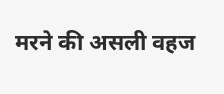मरने की असली वहज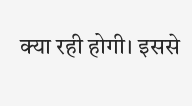क्या रही होगी। इससे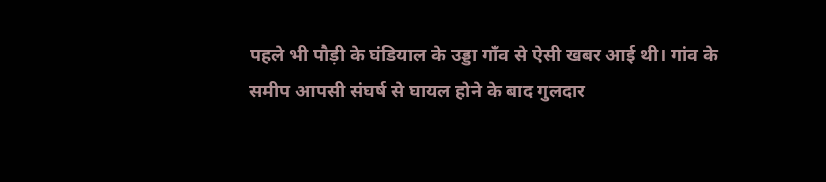पहले भी पौड़ी के घंडियाल के उड्डा गाँव से ऐसी खबर आई थी। गांव के समीप आपसी संघर्ष से घायल होने के बाद गुलदार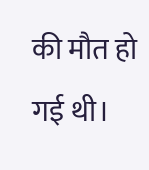की मौत हो गई थी।